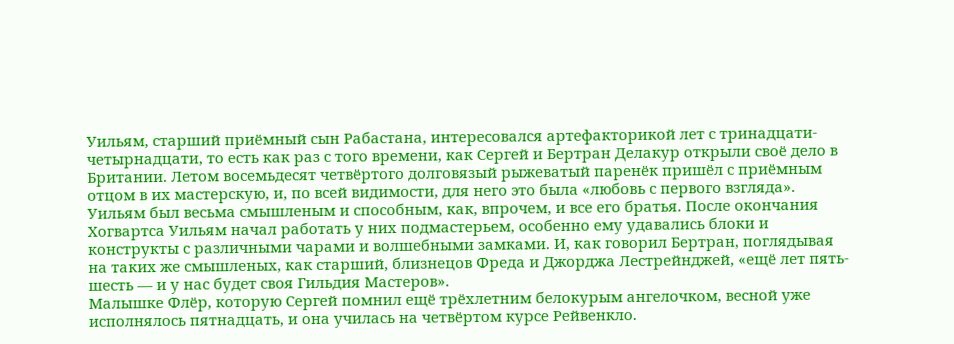Уильям, старший приёмный сын Рабастана, интересовался артефакторикой лет с тринадцати-четырнадцати, то есть как раз с того времени, как Сергей и Бертран Делакур открыли своё дело в Британии. Летом восемьдесят четвёртого долговязый рыжеватый паренёк пришёл с приёмным отцом в их мастерскую, и, по всей видимости, для него это была «любовь с первого взгляда». Уильям был весьма смышленым и способным, как, впрочем, и все его братья. После окончания Хогвартса Уильям начал работать у них подмастерьем, особенно ему удавались блоки и конструкты с различными чарами и волшебными замками. И, как говорил Бертран, поглядывая на таких же смышленых, как старший, близнецов Фреда и Джорджа Лестрейнджей, «ещё лет пять-шесть — и у нас будет своя Гильдия Мастеров».
Малышке Флёр, которую Сергей помнил ещё трёхлетним белокурым ангелочком, весной уже исполнялось пятнадцать, и она училась на четвёртом курсе Рейвенкло.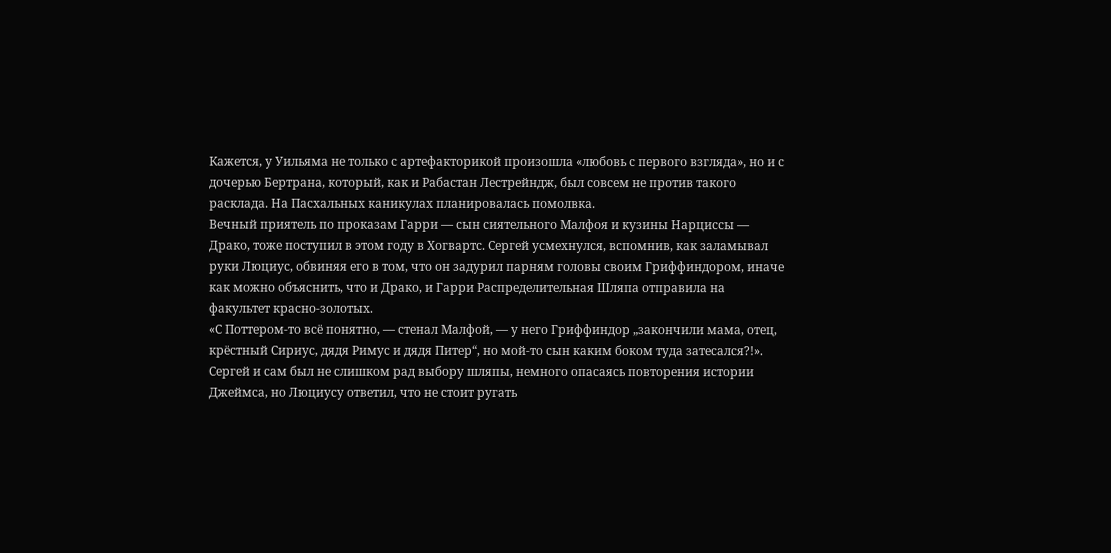Кажется, у Уильяма не только с артефакторикой произошла «любовь с первого взгляда», но и с дочерью Бертрана, который, как и Рабастан Лестрейндж, был совсем не против такого расклада. На Пасхальных каникулах планировалась помолвка.
Вечный приятель по проказам Гарри — сын сиятельного Малфоя и кузины Нарциссы — Драко, тоже поступил в этом году в Хогвартс. Сергей усмехнулся, вспомнив, как заламывал руки Люциус, обвиняя его в том, что он задурил парням головы своим Гриффиндором, иначе как можно объяснить, что и Драко, и Гарри Распределительная Шляпа отправила на факультет красно-золотых.
«С Поттером-то всё понятно, — стенал Малфой, — у него Гриффиндор „закончили мама, отец, крёстный Сириус, дядя Римус и дядя Питер“, но мой-то сын каким боком туда затесался?!».
Сергей и сам был не слишком рад выбору шляпы, немного опасаясь повторения истории Джеймса, но Люциусу ответил, что не стоит ругать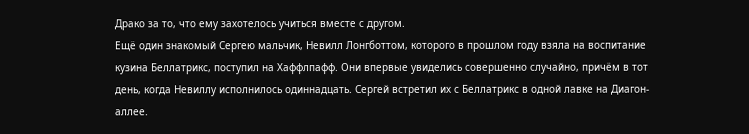Драко за то, что ему захотелось учиться вместе с другом.
Ещё один знакомый Сергею мальчик, Невилл Лонгботтом, которого в прошлом году взяла на воспитание кузина Беллатрикс, поступил на Хаффлпафф. Они впервые увиделись совершенно случайно, причём в тот день, когда Невиллу исполнилось одиннадцать. Сергей встретил их с Беллатрикс в одной лавке на Диагон-аллее.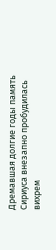Дремавшая долгие годы память Сириуса внезапно пробудилась вихрем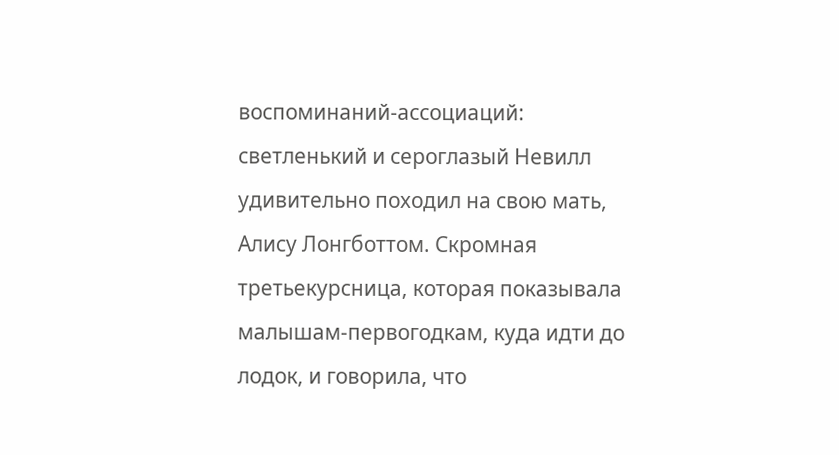воспоминаний-ассоциаций: светленький и сероглазый Невилл удивительно походил на свою мать, Алису Лонгботтом. Скромная третьекурсница, которая показывала малышам-первогодкам, куда идти до лодок, и говорила, что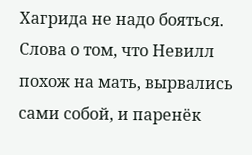Хагрида не надо бояться.
Слова о том, что Невилл похож на мать, вырвались сами собой, и паренёк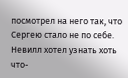посмотрел на него так, что Сергею стало не по себе. Невилл хотел узнать хоть что-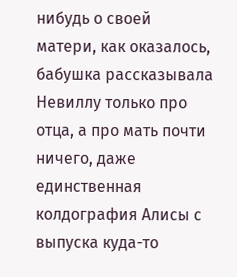нибудь о своей матери, как оказалось, бабушка рассказывала Невиллу только про отца, а про мать почти ничего, даже единственная колдография Алисы с выпуска куда-то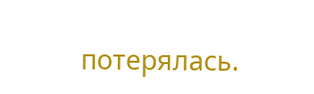потерялась.